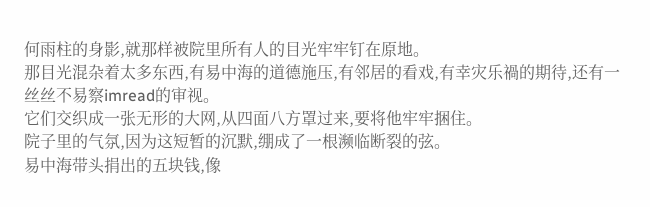何雨柱的身影,就那样被院里所有人的目光牢牢钉在原地。
那目光混杂着太多东西,有易中海的道德施压,有邻居的看戏,有幸灾乐禍的期待,还有一丝丝不易察imread的审视。
它们交织成一张无形的大网,从四面八方罩过来,要将他牢牢捆住。
院子里的气氛,因为这短暂的沉默,绷成了一根濒临断裂的弦。
易中海带头捐出的五块钱,像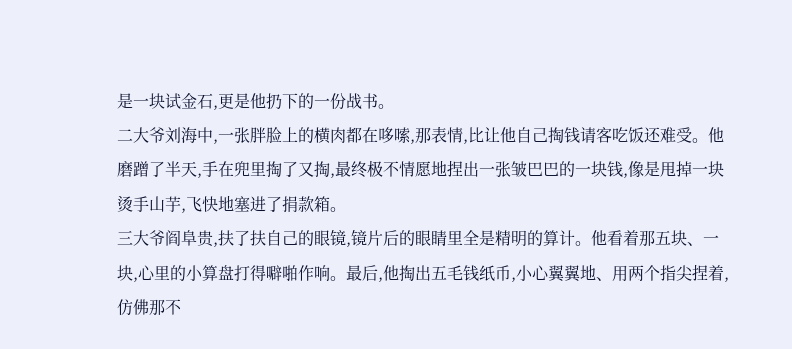是一块试金石,更是他扔下的一份战书。
二大爷刘海中,一张胖脸上的横肉都在哆嗦,那表情,比让他自己掏钱请客吃饭还难受。他磨蹭了半天,手在兜里掏了又掏,最终极不情愿地捏出一张皱巴巴的一块钱,像是甩掉一块烫手山芋,飞快地塞进了捐款箱。
三大爷阎阜贵,扶了扶自己的眼镜,镜片后的眼睛里全是精明的算计。他看着那五块、一块,心里的小算盘打得噼啪作响。最后,他掏出五毛钱纸币,小心翼翼地、用两个指尖捏着,仿佛那不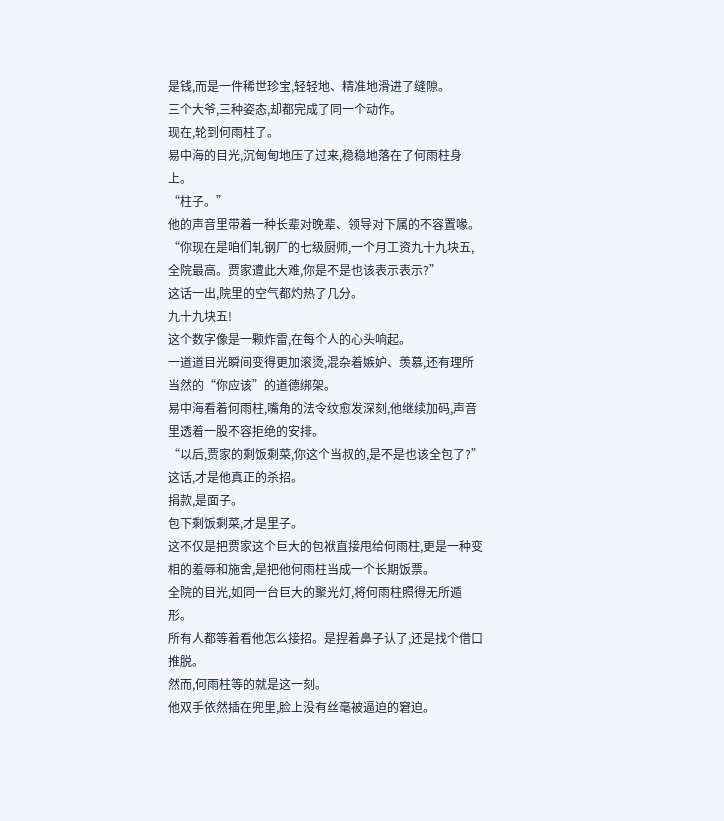是钱,而是一件稀世珍宝,轻轻地、精准地滑进了缝隙。
三个大爷,三种姿态,却都完成了同一个动作。
现在,轮到何雨柱了。
易中海的目光,沉甸甸地压了过来,稳稳地落在了何雨柱身上。
“柱子。”
他的声音里带着一种长辈对晚辈、领导对下属的不容置喙。
“你现在是咱们轧钢厂的七级厨师,一个月工资九十九块五,全院最高。贾家遭此大难,你是不是也该表示表示?”
这话一出,院里的空气都灼热了几分。
九十九块五!
这个数字像是一颗炸雷,在每个人的心头响起。
一道道目光瞬间变得更加滚烫,混杂着嫉妒、羡慕,还有理所当然的“你应该”的道德绑架。
易中海看着何雨柱,嘴角的法令纹愈发深刻,他继续加码,声音里透着一股不容拒绝的安排。
“以后,贾家的剩饭剩菜,你这个当叔的,是不是也该全包了?”
这话,才是他真正的杀招。
捐款,是面子。
包下剩饭剩菜,才是里子。
这不仅是把贾家这个巨大的包袱直接甩给何雨柱,更是一种变相的羞辱和施舍,是把他何雨柱当成一个长期饭票。
全院的目光,如同一台巨大的聚光灯,将何雨柱照得无所遁形。
所有人都等着看他怎么接招。是捏着鼻子认了,还是找个借口推脱。
然而,何雨柱等的就是这一刻。
他双手依然插在兜里,脸上没有丝毫被逼迫的窘迫。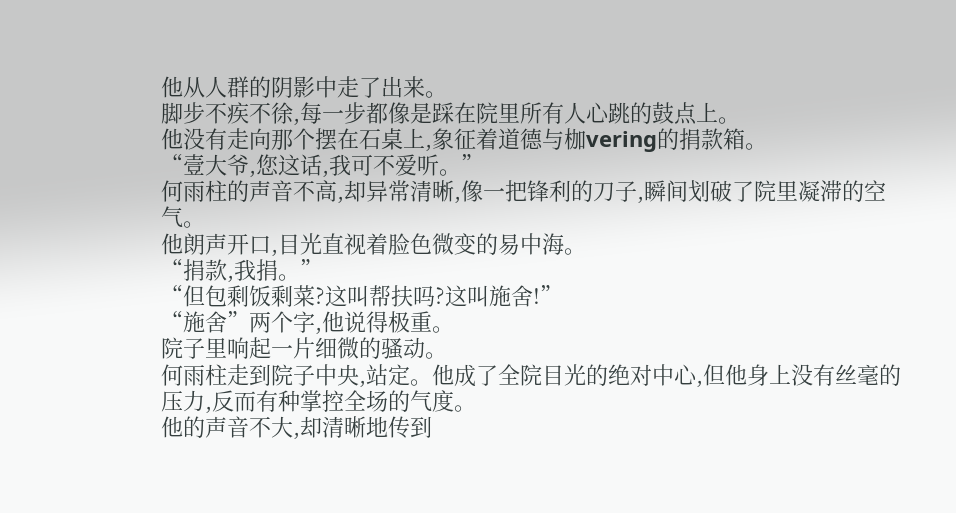他从人群的阴影中走了出来。
脚步不疾不徐,每一步都像是踩在院里所有人心跳的鼓点上。
他没有走向那个摆在石桌上,象征着道德与枷vering的捐款箱。
“壹大爷,您这话,我可不爱听。”
何雨柱的声音不高,却异常清晰,像一把锋利的刀子,瞬间划破了院里凝滞的空气。
他朗声开口,目光直视着脸色微变的易中海。
“捐款,我捐。”
“但包剩饭剩菜?这叫帮扶吗?这叫施舍!”
“施舍”两个字,他说得极重。
院子里响起一片细微的骚动。
何雨柱走到院子中央,站定。他成了全院目光的绝对中心,但他身上没有丝毫的压力,反而有种掌控全场的气度。
他的声音不大,却清晰地传到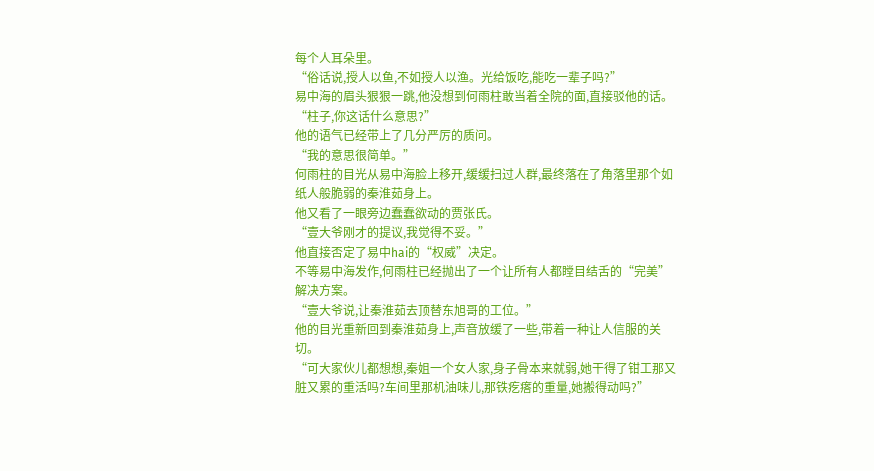每个人耳朵里。
“俗话说,授人以鱼,不如授人以渔。光给饭吃,能吃一辈子吗?”
易中海的眉头狠狠一跳,他没想到何雨柱敢当着全院的面,直接驳他的话。
“柱子,你这话什么意思?”
他的语气已经带上了几分严厉的质问。
“我的意思很简单。”
何雨柱的目光从易中海脸上移开,缓缓扫过人群,最终落在了角落里那个如纸人般脆弱的秦淮茹身上。
他又看了一眼旁边蠢蠢欲动的贾张氏。
“壹大爷刚才的提议,我觉得不妥。”
他直接否定了易中hai的“权威”决定。
不等易中海发作,何雨柱已经抛出了一个让所有人都瞠目结舌的“完美”解决方案。
“壹大爷说,让秦淮茹去顶替东旭哥的工位。”
他的目光重新回到秦淮茹身上,声音放缓了一些,带着一种让人信服的关切。
“可大家伙儿都想想,秦姐一个女人家,身子骨本来就弱,她干得了钳工那又脏又累的重活吗?车间里那机油味儿,那铁疙瘩的重量,她搬得动吗?”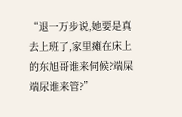“退一万步说,她要是真去上班了,家里瘫在床上的东旭哥谁来伺候?端屎端尿谁来管?”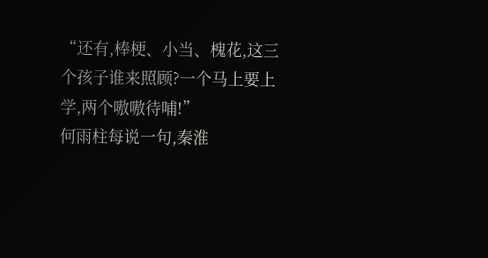“还有,棒梗、小当、槐花,这三个孩子谁来照顾?一个马上要上学,两个嗷嗷待哺!”
何雨柱每说一句,秦淮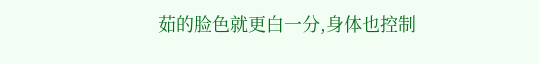茹的脸色就更白一分,身体也控制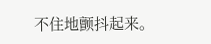不住地颤抖起来。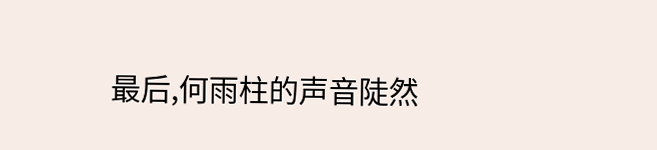最后,何雨柱的声音陡然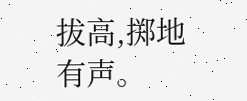拔高,掷地有声。